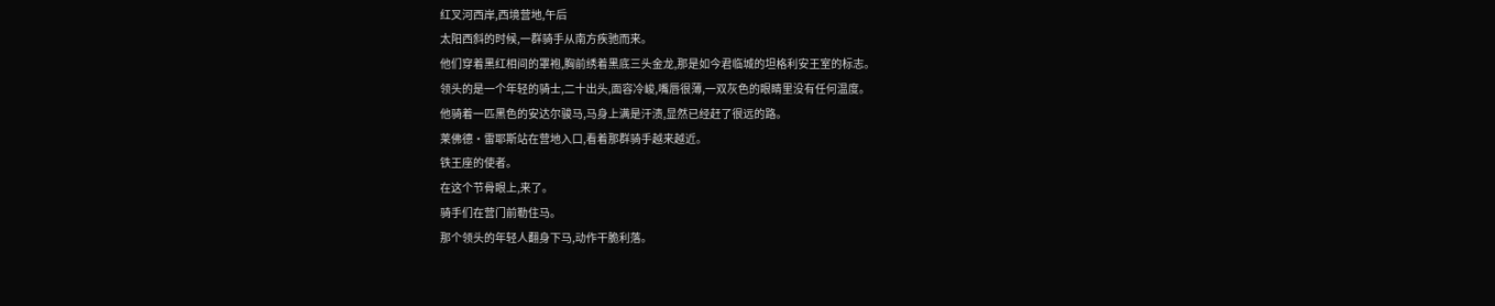红叉河西岸,西境营地,午后
太阳西斜的时候,一群骑手从南方疾驰而来。
他们穿着黑红相间的罩袍,胸前绣着黑底三头金龙,那是如今君临城的坦格利安王室的标志。
领头的是一个年轻的骑士,二十出头,面容冷峻,嘴唇很薄,一双灰色的眼睛里没有任何温度。
他骑着一匹黑色的安达尔骏马,马身上满是汗渍,显然已经赶了很远的路。
莱佛德·雷耶斯站在营地入口,看着那群骑手越来越近。
铁王座的使者。
在这个节骨眼上,来了。
骑手们在营门前勒住马。
那个领头的年轻人翻身下马,动作干脆利落。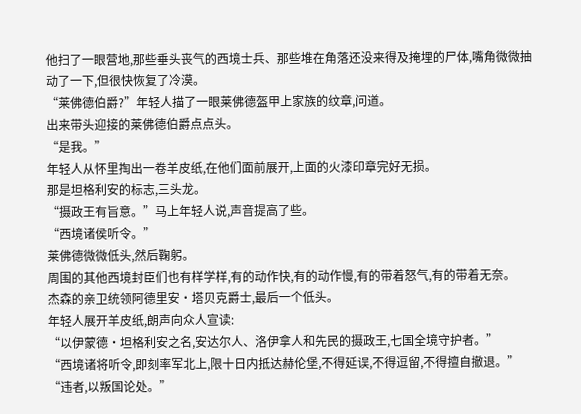他扫了一眼营地,那些垂头丧气的西境士兵、那些堆在角落还没来得及掩埋的尸体,嘴角微微抽动了一下,但很快恢复了冷漠。
“莱佛德伯爵?”年轻人描了一眼莱佛德盔甲上家族的纹章,问道。
出来带头迎接的莱佛德伯爵点点头。
“是我。”
年轻人从怀里掏出一卷羊皮纸,在他们面前展开,上面的火漆印章完好无损。
那是坦格利安的标志,三头龙。
“摄政王有旨意。”马上年轻人说,声音提高了些。
“西境诸侯听令。”
莱佛德微微低头,然后鞠躬。
周围的其他西境封臣们也有样学样,有的动作快,有的动作慢,有的带着怒气,有的带着无奈。
杰森的亲卫统领阿德里安·塔贝克爵士,最后一个低头。
年轻人展开羊皮纸,朗声向众人宣读:
“以伊蒙德·坦格利安之名,安达尔人、洛伊拿人和先民的摄政王,七国全境守护者。”
“西境诸将听令,即刻率军北上,限十日内抵达赫伦堡,不得延误,不得逗留,不得擅自撤退。”
“违者,以叛国论处。”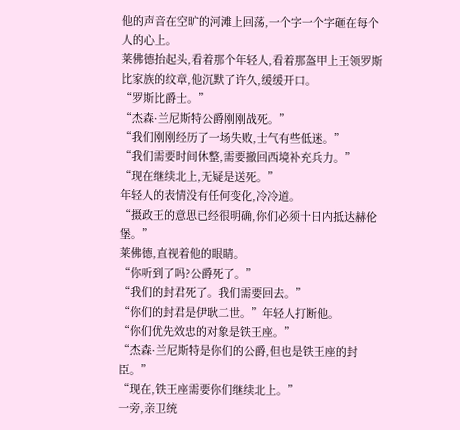他的声音在空旷的河滩上回荡,一个字一个字砸在每个人的心上。
莱佛德抬起头,看着那个年轻人,看着那盔甲上王领罗斯比家族的纹章,他沉默了许久,缓缓开口。
“罗斯比爵士。”
“杰森·兰尼斯特公爵刚刚战死。”
“我们刚刚经历了一场失败,士气有些低迷。”
“我们需要时间休整,需要撤回西境补充兵力。”
“现在继续北上,无疑是送死。”
年轻人的表情没有任何变化,冷冷道。
“摄政王的意思已经很明确,你们必须十日内抵达赫伦堡。”
莱佛德,直视着他的眼睛。
“你听到了吗?公爵死了。”
“我们的封君死了。我们需要回去。”
“你们的封君是伊耿二世。”年轻人打断他。
“你们优先效忠的对象是铁王座。”
“杰森·兰尼斯特是你们的公爵,但也是铁王座的封臣。”
“现在,铁王座需要你们继续北上。”
一旁,亲卫统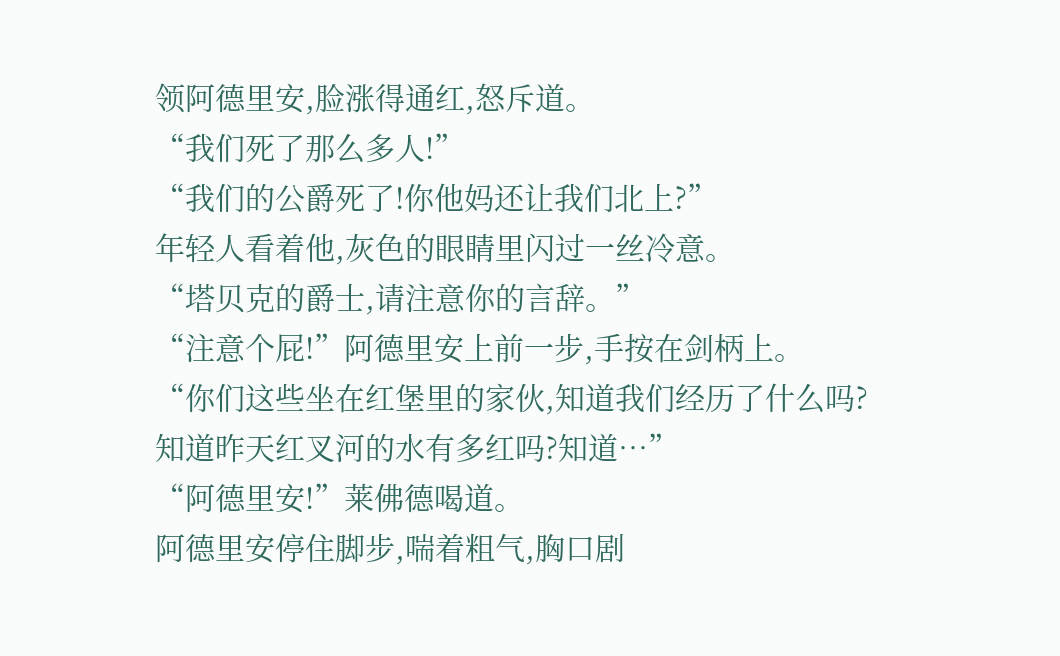领阿德里安,脸涨得通红,怒斥道。
“我们死了那么多人!”
“我们的公爵死了!你他妈还让我们北上?”
年轻人看着他,灰色的眼睛里闪过一丝冷意。
“塔贝克的爵士,请注意你的言辞。”
“注意个屁!”阿德里安上前一步,手按在剑柄上。
“你们这些坐在红堡里的家伙,知道我们经历了什么吗?
知道昨天红叉河的水有多红吗?知道…”
“阿德里安!”莱佛德喝道。
阿德里安停住脚步,喘着粗气,胸口剧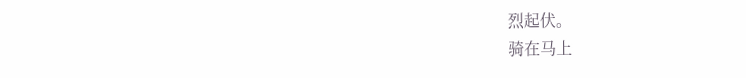烈起伏。
骑在马上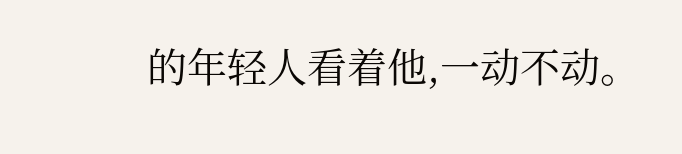的年轻人看着他,一动不动。